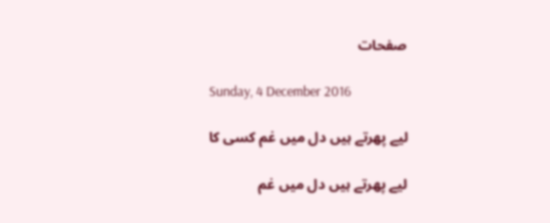صفحات

Sunday, 4 December 2016

لیے پھرتے ہیں دل میں غم کسی کا

لیے پھرتے ہیں دل میں غم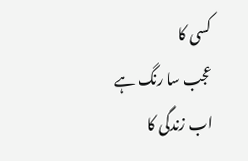کسی کا
عجب سا رنگ ہے اب زندگی کا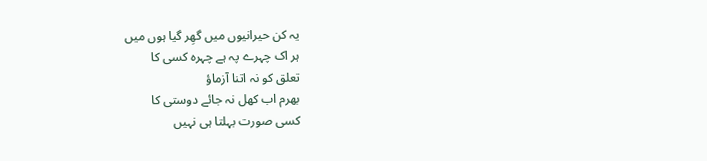یہ کن حیرانیوں میں گھِر گیا ہوں میں
ہر اک چہرے پہ ہے چہرہ کسی کا
تعلق کو نہ اتنا آزماؤ
بھرم اب کھل نہ جائے دوستی کا
کسی صورت بہلتا ہی نہیں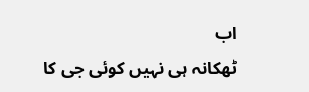اب
ٹھکانہ ہی نہیں کوئی جی کا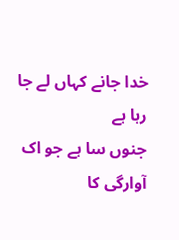خدا جانے کہاں لے جا رہا ہے
جنوں سا ہے جو اک آوارگی کا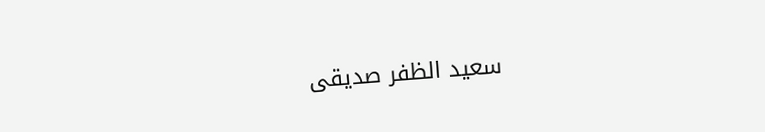سعید الظفر صدیقی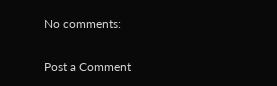No comments:

Post a Comment